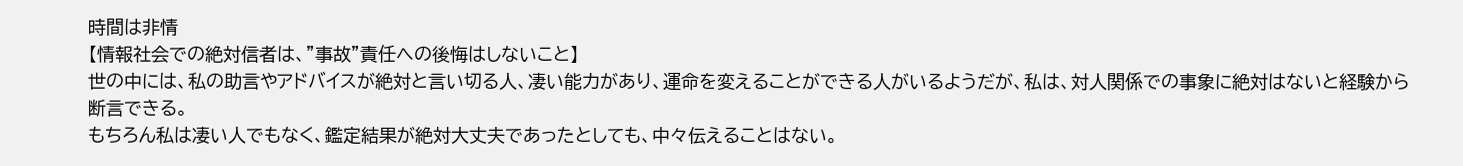時間は非情
【情報社会での絶対信者は、”事故”責任への後悔はしないこと】
世の中には、私の助言やアドバイスが絶対と言い切る人、凄い能力があり、運命を変えることができる人がいるようだが、私は、対人関係での事象に絶対はないと経験から断言できる。
もちろん私は凄い人でもなく、鑑定結果が絶対大丈夫であったとしても、中々伝えることはない。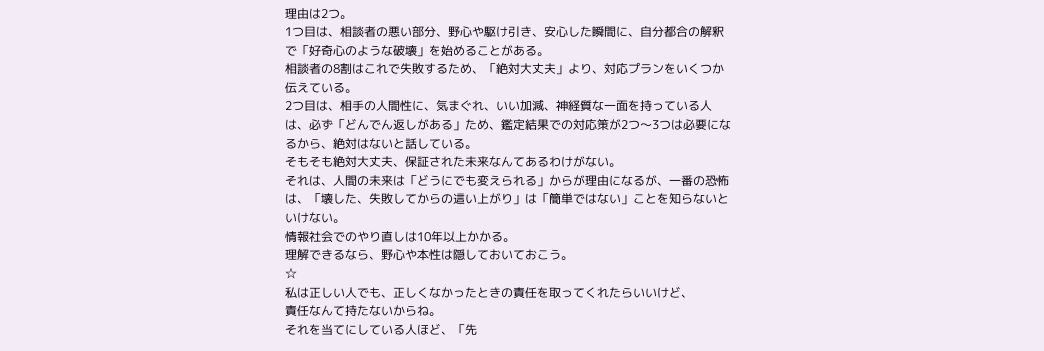理由は2つ。
1つ目は、相談者の悪い部分、野心や駆け引き、安心した瞬間に、自分都合の解釈で「好奇心のような破壊」を始めることがある。
相談者の8割はこれで失敗するため、「絶対大丈夫」より、対応プランをいくつか伝えている。
2つ目は、相手の人間性に、気まぐれ、いい加減、神経質な一面を持っている人は、必ず「どんでん返しがある」ため、鑑定結果での対応策が2つ〜3つは必要になるから、絶対はないと話している。
そもそも絶対大丈夫、保証された未来なんてあるわけがない。
それは、人間の未来は「どうにでも変えられる」からが理由になるが、一番の恐怖は、「壊した、失敗してからの這い上がり」は「簡単ではない」ことを知らないといけない。
情報社会でのやり直しは10年以上かかる。
理解できるなら、野心や本性は隠しておいておこう。
☆
私は正しい人でも、正しくなかったときの責任を取ってくれたらいいけど、
責任なんて持たないからね。
それを当てにしている人ほど、「先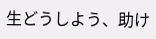生どうしよう、助け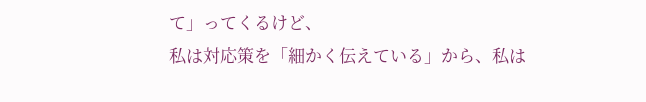て」ってくるけど、
私は対応策を「細かく伝えている」から、私は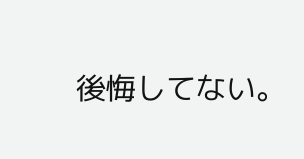後悔してない。